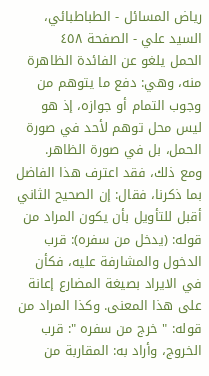رياض المسائل - الطباطبائي، السيد علي - الصفحة ٤٥٨
الحمل يلغو عن الفائدة الظاهرة منه، وهي: دفع ما يتوهم من وجوب التمام أو جوازه، إذ هو ليس محل توهم لأحد في صورة الحمل، بل في صورة الظاهر.
ومع ذلك، فقد اعترف هذا الفاضل بما ذكرنا، فقال: إن الصحيح الثاني أقبل للتأويل بأن يكون المراد من قوله: (يدخل من سفره): قرب الدخول والمشارفة عليه، فكأن في الايراد بصيغة المضارع إعانة على هذا المعنى. وكذا المراد من قوله: " خرج من سفره ": قرب الخروج، وأراد به: المقاربة من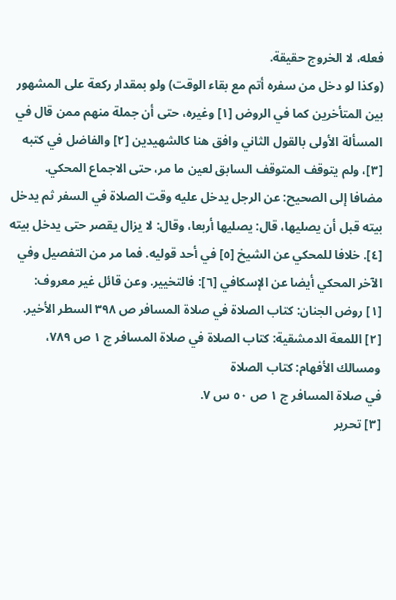فعله، لا الخروج حقيقة.
(وكذا لو دخل من سفره أتم مع بقاء الوقت) ولو بمقدار ركعة على المشهور بين المتأخرين كما في الروض [١] وغيره، حتى أن جملة منهم ممن قال في المسألة الأولى بالقول الثاني وافق هنا كالشهيدين [٢] والفاضل في كتبه [٣]، ولم يتوقف المتوقف السابق لعين ما مر، حتى الاجماع المحكي.
مضافا إلى الصحيح: عن الرجل يدخل عليه وقت الصلاة في السفر ثم يدخل بيته قبل أن يصليها، قال: يصليها أربعا، وقال: لا يزال يقصر حتى يدخل بيته [٤]. خلافا للمحكي عن الشيخ [٥] في أحد قوليه. فما مر من التفصيل وفي الآخر المحكي أيضا عن الإسكافي [٦]: فالتخيير. وعن قائل غير معروف:
[١] روض الجنان: كتاب الصلاة في صلاة المسافر ص ٣٩٨ السطر الأخير.
[٢] اللمعة الدمشقية: كتاب الصلاة في صلاة المسافر ج ١ ص ٧٨٩، ومسالك الأفهام: كتاب الصلاة
في صلاة المسافر ج ١ ص ٥٠ س ٧.
[٣] تحرير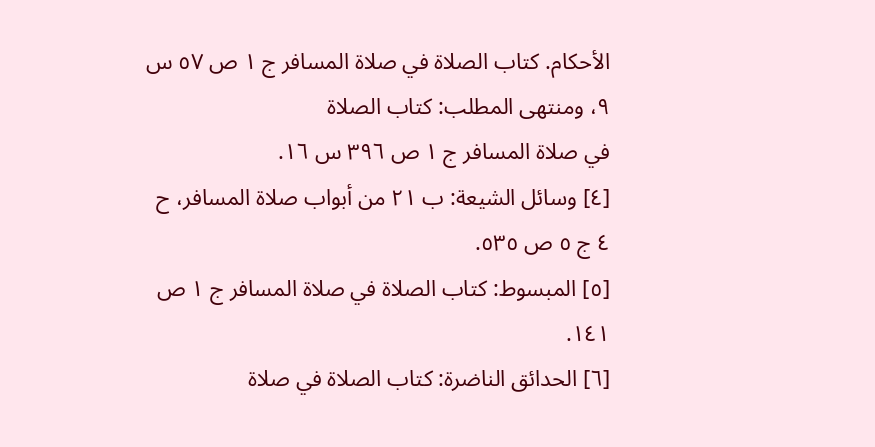الأحكام. كتاب الصلاة في صلاة المسافر ج ١ ص ٥٧ س ٩، ومنتهى المطلب: كتاب الصلاة
في صلاة المسافر ج ١ ص ٣٩٦ س ١٦.
[٤] وسائل الشيعة: ب ٢١ من أبواب صلاة المسافر، ح ٤ ج ٥ ص ٥٣٥.
[٥] المبسوط: كتاب الصلاة في صلاة المسافر ج ١ ص ١٤١.
[٦] الحدائق الناضرة: كتاب الصلاة في صلاة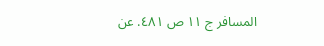المسافر ج ١١ ص ٤٨١. عن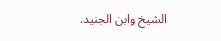الشيخ وابن الجنيد.